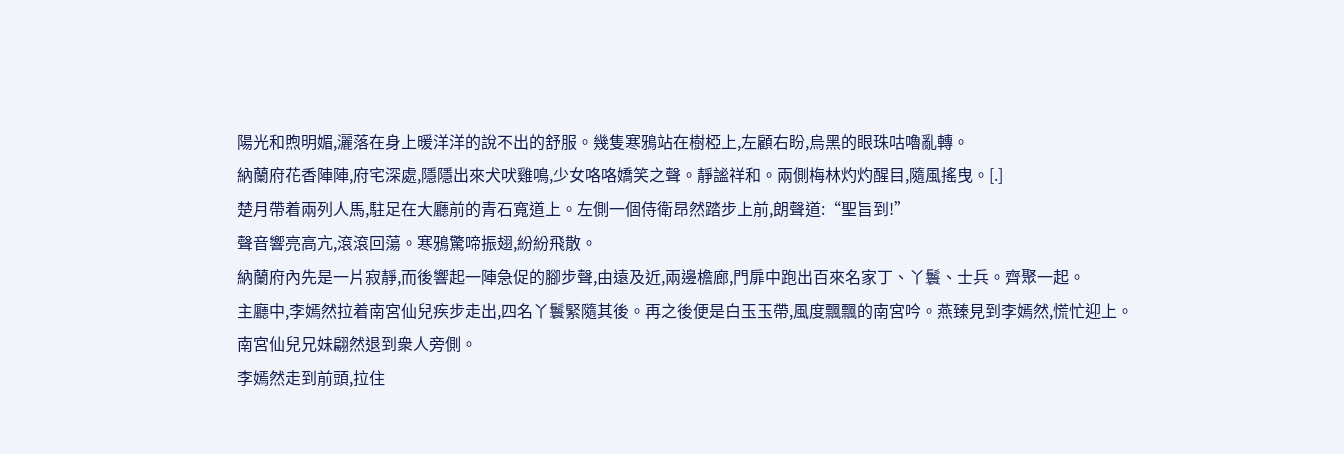陽光和煦明媚,灑落在身上暖洋洋的說不出的舒服。幾隻寒鴉站在樹椏上,左顧右盼,烏黑的眼珠咕嚕亂轉。
納蘭府花香陣陣,府宅深處,隱隱出來犬吠雞鳴,少女咯咯嬌笑之聲。靜謐祥和。兩側梅林灼灼醒目,隨風搖曳。[.]
楚月帶着兩列人馬,駐足在大廳前的青石寬道上。左側一個侍衛昂然踏步上前,朗聲道:“聖旨到!”
聲音響亮高亢,滾滾回蕩。寒鴉驚啼振翅,紛紛飛散。
納蘭府內先是一片寂靜,而後響起一陣急促的腳步聲,由遠及近,兩邊檐廊,門扉中跑出百來名家丁、丫鬟、士兵。齊聚一起。
主廳中,李嫣然拉着南宮仙兒疾步走出,四名丫鬟緊隨其後。再之後便是白玉玉帶,風度飄飄的南宮吟。燕臻見到李嫣然,慌忙迎上。
南宮仙兒兄妹翩然退到衆人旁側。
李嫣然走到前頭,拉住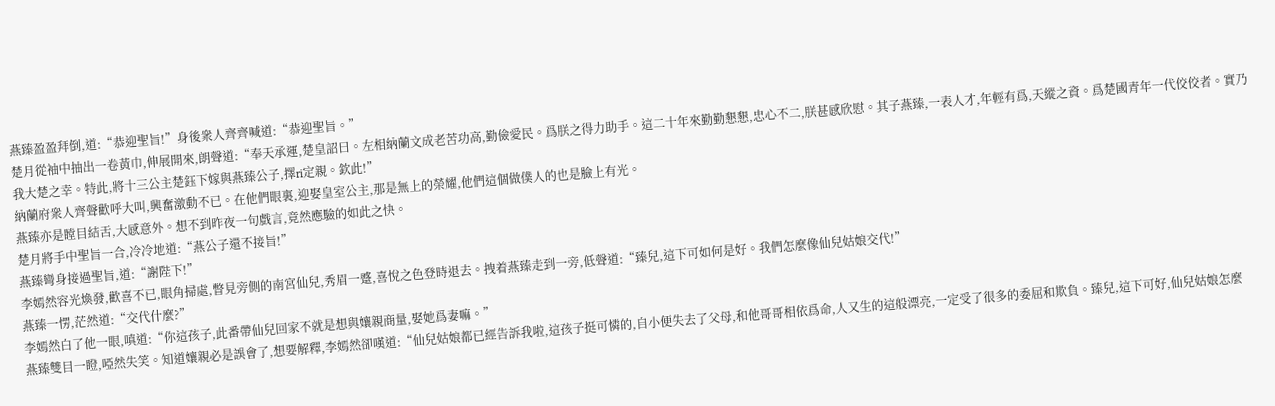燕臻盈盈拜倒,道:“恭迎聖旨!”身後衆人齊齊喊道:“恭迎聖旨。”
楚月從袖中抽出一卷黃巾,伸展開來,朗聲道:“奉天承運,楚皇詔曰。左相納蘭文成老苦功高,勤儉愛民。爲朕之得力助手。這二十年來勤勤懇懇,忠心不二,朕甚感欣慰。其子燕臻,一表人才,年輕有爲,天縱之資。爲楚國青年一代佼佼者。實乃我大楚之幸。特此,將十三公主楚鈺下嫁與燕臻公子,擇ri定親。欽此!”
納蘭府衆人齊聲歡呼大叫,興奮激動不已。在他們眼裏,迎娶皇室公主,那是無上的榮耀,他們這個做僕人的也是臉上有光。
燕臻亦是瞠目結舌,大感意外。想不到昨夜一句戲言,竟然應驗的如此之快。
楚月將手中聖旨一合,冷冷地道:“燕公子還不接旨!”
燕臻彎身接過聖旨,道:“謝陛下!”
李嫣然容光煥發,歡喜不已,眼角掃處,瞥見旁側的南宮仙兒,秀眉一蹙,喜悅之色登時退去。拽着燕臻走到一旁,低聲道:“臻兒,這下可如何是好。我們怎麼像仙兒姑娘交代!”
燕臻一愣,茫然道:“交代什麼?”
李嫣然白了他一眼,嗔道:“你這孩子,此番帶仙兒回家不就是想與孃親商量,娶她爲妻嘛。”
燕臻雙目一瞪,啞然失笑。知道孃親必是誤會了,想要解釋,李嫣然卻嘆道:“仙兒姑娘都已經告訴我啦,這孩子挺可憐的,自小便失去了父母,和他哥哥相依爲命,人又生的這般漂亮,一定受了很多的委屈和欺負。臻兒,這下可好,仙兒姑娘怎麼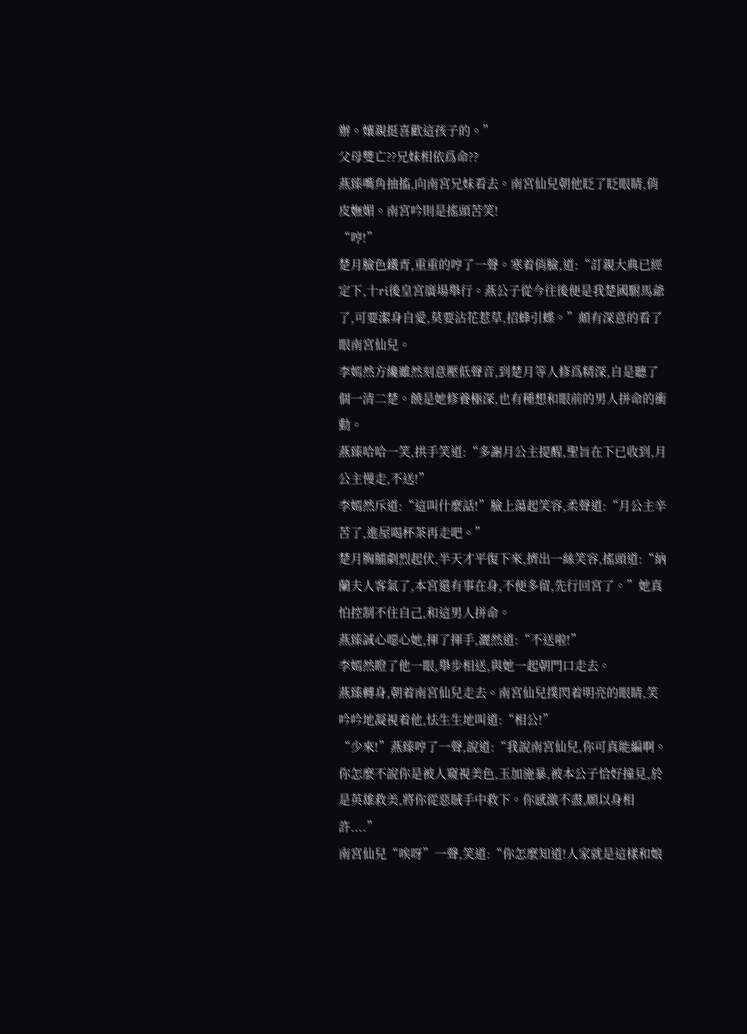辦。孃親挺喜歡這孩子的。”
父母雙亡??兄妹相依爲命??
燕臻嘴角抽搐,向南宮兄妹看去。南宮仙兒朝他眨了眨眼睛,俏皮嫵媚。南宮吟則是搖頭苦笑!
“哼!”
楚月臉色鐵青,重重的哼了一聲。寒着俏臉,道:“訂親大典已經定下,十ri後皇宮廣場舉行。燕公子從今往後便是我楚國駙馬爺了,可要潔身自愛,莫要沾花惹草,招蜂引蝶。”頗有深意的看了眼南宮仙兒。
李嫣然方纔雖然刻意壓低聲音,到楚月等人修爲精深,自是聽了個一清二楚。饒是她修養極深,也有種想和眼前的男人拼命的衝動。
燕臻哈哈一笑,拱手笑道:“多謝月公主提醒,聖旨在下已收到,月公主慢走,不送!”
李嫣然斥道:“這叫什麼話!”臉上蕩起笑容,柔聲道:“月公主辛苦了,進屋喝杯茶再走吧。”
楚月胸脯劇烈起伏,半天才平復下來,擠出一絲笑容,搖頭道:“納蘭夫人客氣了,本宮還有事在身,不便多留,先行回宮了。”她真怕控制不住自己,和這男人拼命。
燕臻誠心噁心她,揮了揮手,灑然道:“不送啦!”
李嫣然瞪了他一眼,舉步相送,與她一起朝門口走去。
燕臻轉身,朝着南宮仙兒走去。南宮仙兒撲閃着明亮的眼睛,笑吟吟地凝視着他,怯生生地叫道:“相公!”
“少來!”燕臻哼了一聲,說道:“我說南宮仙兒,你可真能編啊。你怎麼不說你是被人窺視美色,玉加施暴,被本公子恰好撞見,於是英雄救美,將你從惡賊手中救下。你感激不盡,願以身相許....”
南宮仙兒“唉呀”一聲,笑道:“你怎麼知道!人家就是這樣和娘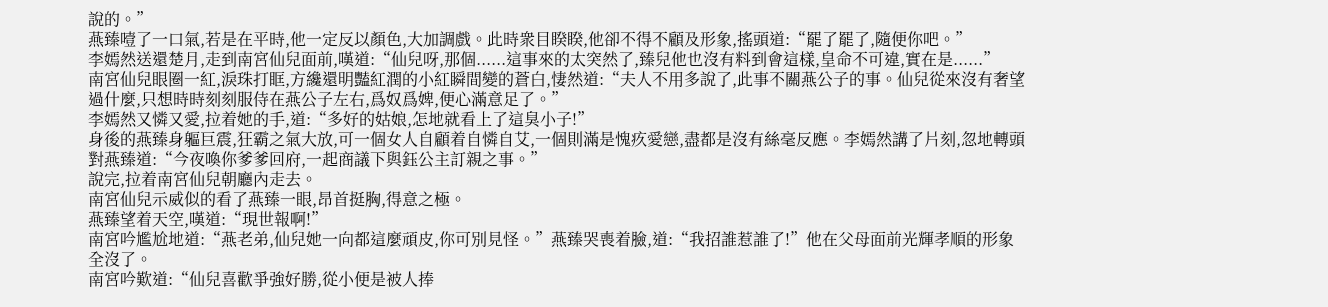說的。”
燕臻噎了一口氣,若是在平時,他一定反以顏色,大加調戲。此時衆目睽睽,他卻不得不顧及形象,搖頭道:“罷了罷了,隨便你吧。”
李嫣然送還楚月,走到南宮仙兒面前,嘆道:“仙兒呀,那個......這事來的太突然了,臻兒他也沒有料到會這樣,皇命不可違,實在是......”
南宮仙兒眼圈一紅,淚珠打眶,方纔還明豔紅潤的小紅瞬間變的蒼白,悽然道:“夫人不用多說了,此事不關燕公子的事。仙兒從來沒有奢望過什麼,只想時時刻刻服侍在燕公子左右,爲奴爲婢,便心滿意足了。”
李嫣然又憐又愛,拉着她的手,道:“多好的姑娘,怎地就看上了這臭小子!”
身後的燕臻身軀巨震,狂霸之氣大放,可一個女人自顧着自憐自艾,一個則滿是愧疚愛戀,盡都是沒有絲毫反應。李嫣然講了片刻,忽地轉頭對燕臻道:“今夜喚你爹爹回府,一起商議下與鈺公主訂親之事。”
說完,拉着南宮仙兒朝廳內走去。
南宮仙兒示威似的看了燕臻一眼,昂首挺胸,得意之極。
燕臻望着天空,嘆道:“現世報啊!”
南宮吟尷尬地道:“燕老弟,仙兒她一向都這麼頑皮,你可別見怪。”燕臻哭喪着臉,道:“我招誰惹誰了!”他在父母面前光輝孝順的形象全沒了。
南宮吟歎道:“仙兒喜歡爭強好勝,從小便是被人捧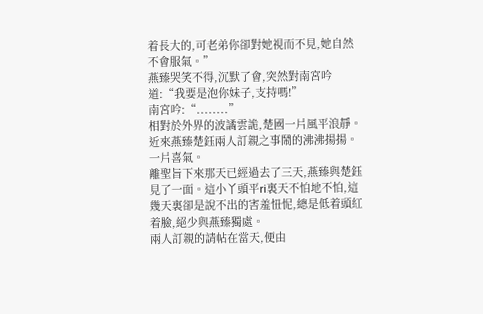着長大的,可老弟你卻對她視而不見,她自然不會服氣。”
燕臻哭笑不得,沉默了會,突然對南宮吟道:“我要是泡你妹子,支持嗎!”
南宮吟:“........”
相對於外界的波譎雲詭,楚國一片風平浪靜。近來燕臻楚鈺兩人訂親之事鬧的沸沸揚揚。一片喜氣。
離聖旨下來那天已經過去了三天,燕臻與楚鈺見了一面。這小丫頭平ri裏天不怕地不怕,這幾天裏卻是說不出的害羞忸怩,總是低着頭紅着臉,絕少與燕臻獨處。
兩人訂親的請帖在當天,便由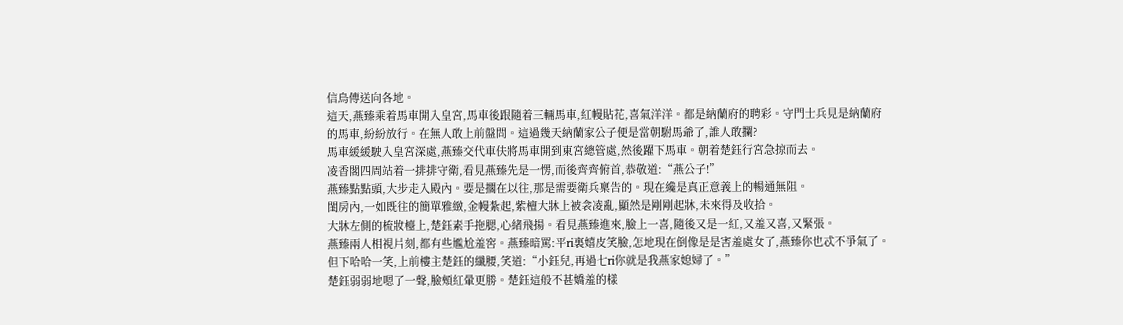信鳥傳送向各地。
這天,燕臻乘着馬車開入皇宮,馬車後跟隨着三輛馬車,紅幔貼花,喜氣洋洋。都是納蘭府的聘彩。守門士兵見是納蘭府的馬車,紛紛放行。在無人敢上前盤問。這過幾天納蘭家公子便是當朝駙馬爺了,誰人敢攔?
馬車緩緩駛入皇宮深處,燕臻交代車伕將馬車開到東宮總管處,然後躍下馬車。朝着楚鈺行宮急掠而去。
凌香閣四周站着一排排守衛,看見燕臻先是一愣,而後齊齊俯首,恭敬道:“燕公子!”
燕臻點點頭,大步走入殿內。要是擱在以往,那是需要衛兵稟告的。現在纔是真正意義上的暢通無阻。
閨房內,一如既往的簡單雅緻,金幔紮起,紫檀大牀上被衾凌亂,顯然是剛剛起牀,未來得及收拾。
大牀左側的梳妝檯上,楚鈺素手拖腮,心緒飛揚。看見燕臻進來,臉上一喜,隨後又是一紅,又羞又喜,又緊張。
燕臻兩人相視片刻,都有些尷尬羞窖。燕臻暗罵:平ri裏嬉皮笑臉,怎地現在倒像是是害羞處女了,燕臻你也忒不爭氣了。
但下哈哈一笑,上前樓主楚鈺的纖腰,笑道:“小鈺兒,再過七ri你就是我燕家媳婦了。”
楚鈺弱弱地嗯了一聲,臉頰紅暈更勝。楚鈺這般不甚嬌羞的樣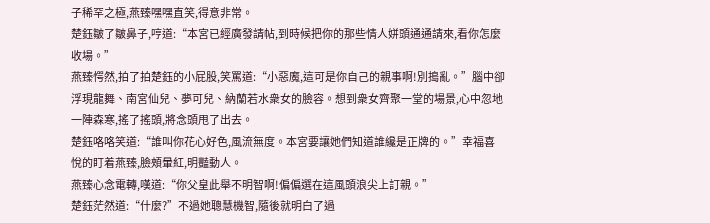子稀罕之極,燕臻嘿嘿直笑,得意非常。
楚鈺皺了皺鼻子,哼道:“本宮已經廣發請帖,到時候把你的那些情人姘頭通通請來,看你怎麼收場。”
燕臻愕然,拍了拍楚鈺的小屁股,笑罵道:“小惡魔,這可是你自己的親事啊!別搗亂。”腦中卻浮現龍舞、南宮仙兒、夢可兒、納蘭若水衆女的臉容。想到衆女齊聚一堂的場景,心中忽地一陣森寒,搖了搖頭,將念頭甩了出去。
楚鈺咯咯笑道:“誰叫你花心好色,風流無度。本宮要讓她們知道誰纔是正牌的。”幸福喜悅的盯着燕臻,臉頰暈紅,明豔動人。
燕臻心念電轉,嘆道:“你父皇此舉不明智啊!偏偏選在這風頭浪尖上訂親。”
楚鈺茫然道:“什麼?”不過她聰慧機智,隨後就明白了過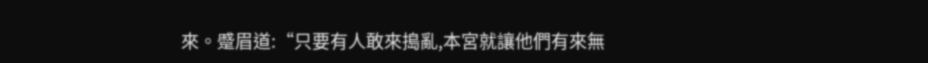來。蹙眉道:“只要有人敢來搗亂,本宮就讓他們有來無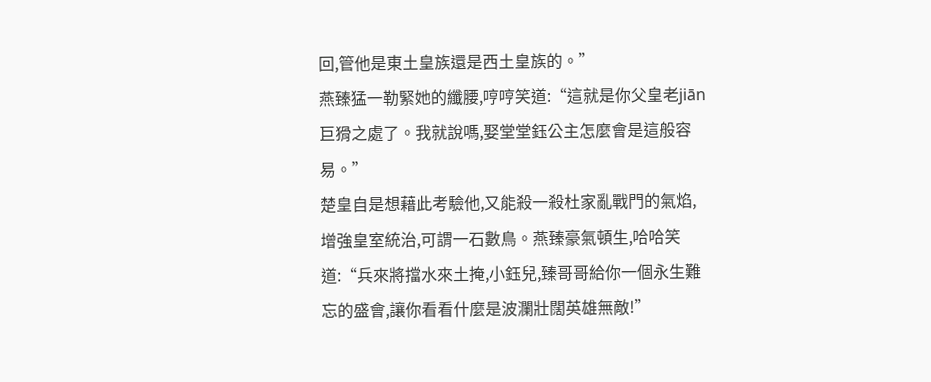回,管他是東土皇族還是西土皇族的。”
燕臻猛一勒緊她的纖腰,哼哼笑道:“這就是你父皇老jiān巨猾之處了。我就說嗎,娶堂堂鈺公主怎麼會是這般容易。”
楚皇自是想藉此考驗他,又能殺一殺杜家亂戰門的氣焰,增強皇室統治,可謂一石數鳥。燕臻豪氣頓生,哈哈笑道:“兵來將擋水來土掩,小鈺兒,臻哥哥給你一個永生難忘的盛會,讓你看看什麼是波瀾壯闊英雄無敵!”